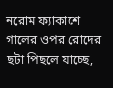নরোম ফ্যাকাশে গালের ওপর রোদের ছটা পিছলে যাচ্ছে,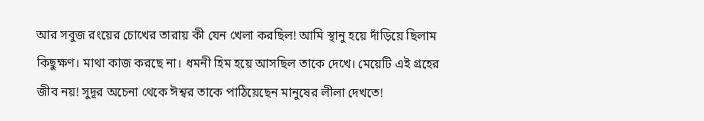আর সবুজ রংয়ের চোখের তারায় কী যেন খেলা করছিল! আমি স্থানু হয়ে দাঁড়িয়ে ছিলাম কিছুক্ষণ। মাথা কাজ করছে না। ধমনী হিম হয়ে আসছিল তাকে দেখে। মেয়েটি এই গ্রহের জীব নয়! সুদূর অচেনা থেকে ঈশ্বর তাকে পাঠিয়েছেন মানুষের লীলা দেখতে!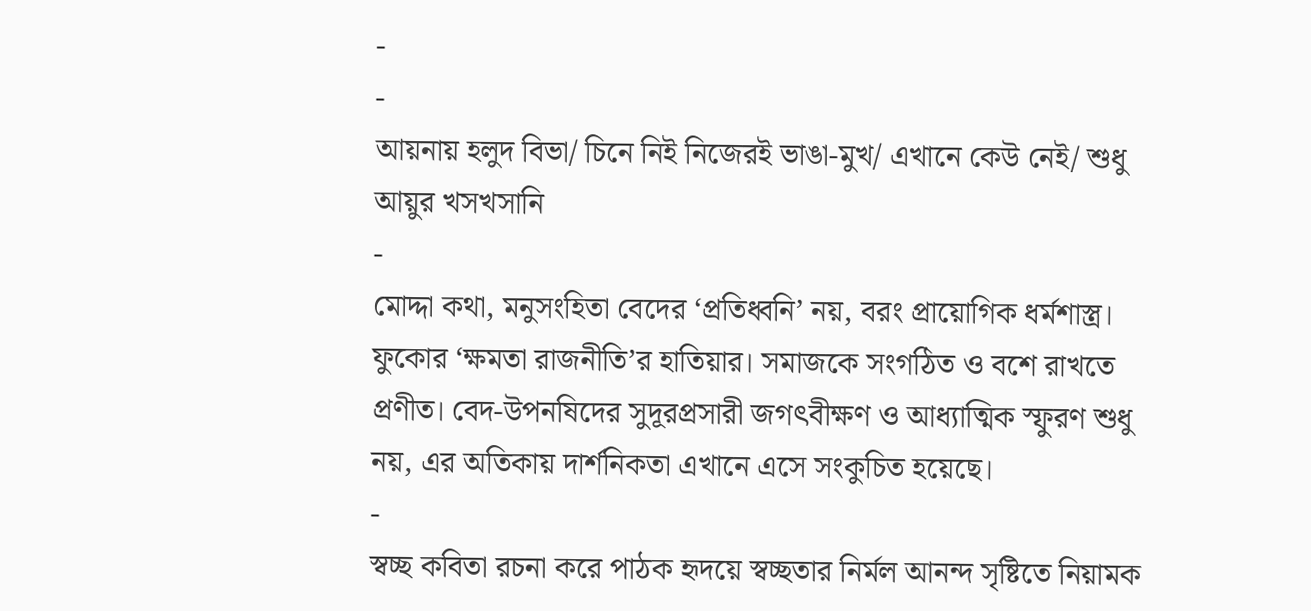-
-
আয়নায় হলুদ বিভা/ চিনে নিই নিজেরই ভাঙা-মুখ/ এখানে কেউ নেই/ শুধু আয়ুর খসখসানি
-
মোদ্দা কথা, মনুসংহিতা বেদের ‘প্রতিধ্বনি’ নয়, বরং প্রায়োগিক ধর্মশাস্ত্র। ফুকোর ‘ক্ষমতা রাজনীতি’র হাতিয়ার। সমাজকে সংগঠিত ও বশে রাখতে প্রণীত। বেদ-উপনষিদের সুদূরপ্রসারী জগৎবীক্ষণ ও আধ্যাত্মিক স্ফুরণ শুধু নয়, এর অতিকায় দার্শনিকতা এখানে এসে সংকুচিত হয়েছে।
-
স্বচ্ছ কবিতা রচনা করে পাঠক হৃদয়ে স্বচ্ছতার নির্মল আনন্দ সৃষ্টিতে নিয়ামক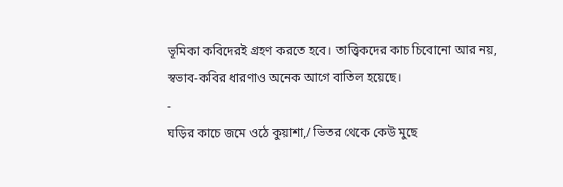ভূমিকা কবিদেরই গ্রহণ করতে হবে। তাত্ত্বিকদের কাচ চিবোনো আর নয়, স্বভাব-কবির ধারণাও অনেক আগে বাতিল হয়েছে।
-
ঘড়ির কাচে জমে ওঠে কুয়াশা,/ ভিতর থেকে কেউ মুছে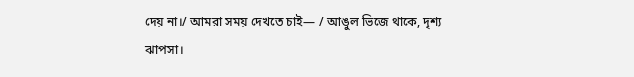দেয় না।/ আমরা সময় দেখতে চাই— / আঙুল ভিজে থাকে, দৃশ্য ঝাপসা।